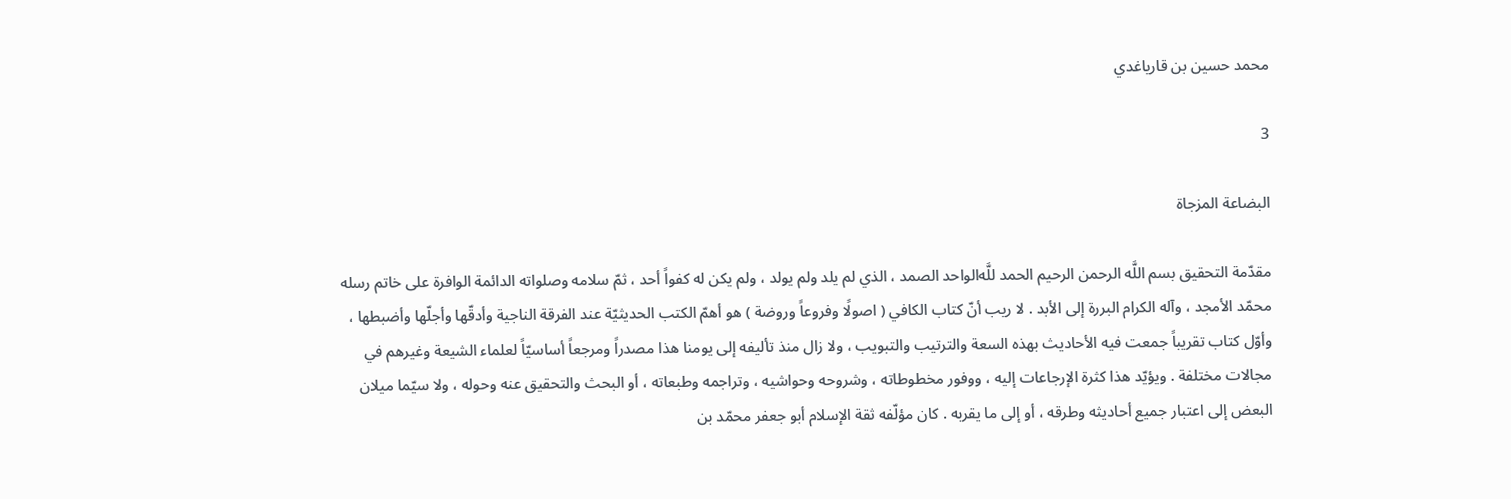محمد حسين بن قارياغدي

3

البضاعة المزجاة

مقدّمة التحقيق بسم اللَّه الرحمن الرحيم الحمد للَّه‌الواحد الصمد ، الذي لم يلد ولم يولد ، ولم يكن له كفواً أحد ، ثمّ سلامه وصلواته الدائمة الوافرة على خاتم رسله محمّد الأمجد ، وآله الكرام البررة إلى الأبد . لا ريب أنّ كتاب الكافي ( اصولًا وفروعاً وروضة ) هو أهمّ الكتب الحديثيّة عند الفرقة الناجية وأدقّها وأجلّها وأضبطها ، وأوّل كتاب تقريباً جمعت فيه الأحاديث بهذه السعة والترتيب والتبويب ، ولا زال منذ تأليفه إلى يومنا هذا مصدراً ومرجعاً أساسيّاً لعلماء الشيعة وغيرهم في مجالات مختلفة . ويؤيّد هذا كثرة الإرجاعات إليه ، ووفور مخطوطاته ، وشروحه وحواشيه ، وتراجمه وطبعاته ، أو البحث والتحقيق عنه وحوله ، ولا سيّما ميلان البعض إلى اعتبار جميع أحاديثه وطرقه ، أو إلى ما يقربه . كان مؤلّفه ثقة الإسلام أبو جعفر محمّد بن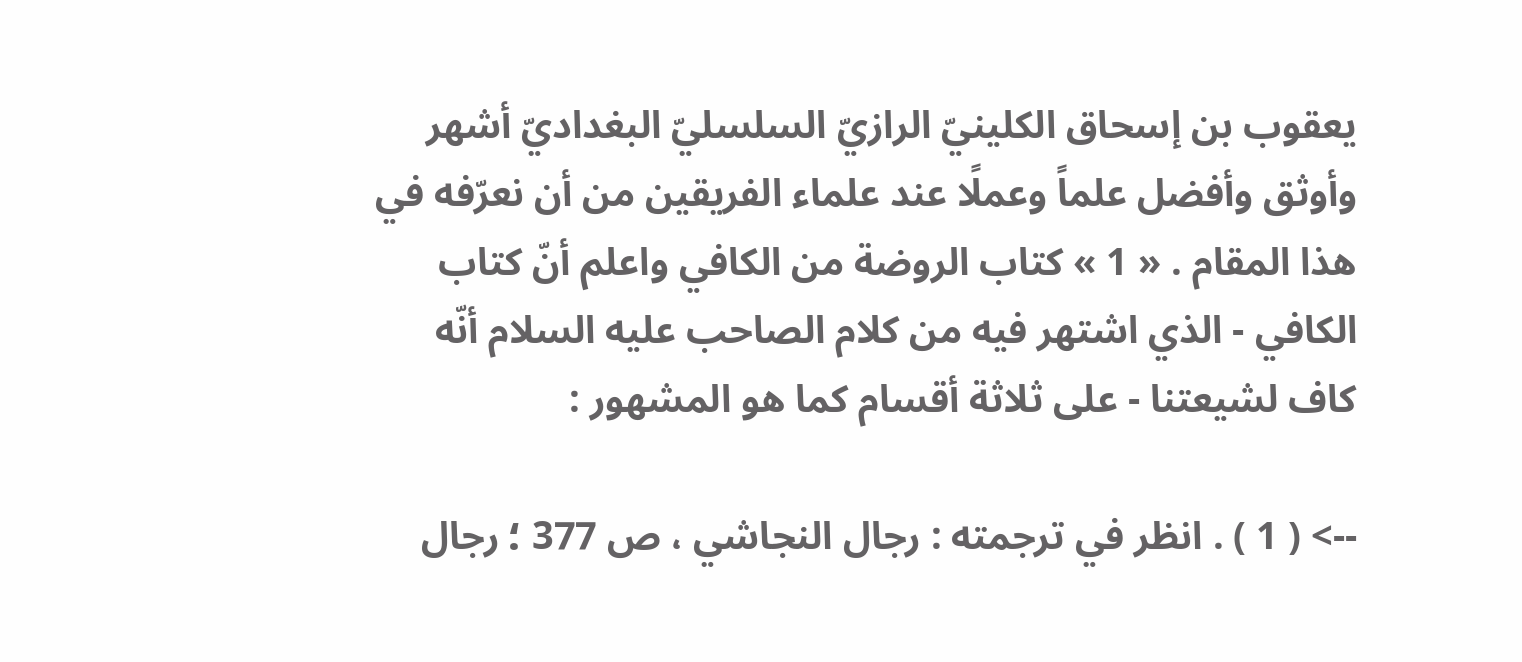يعقوب بن إسحاق الكلينيّ الرازيّ السلسليّ البغداديّ أشهر وأوثق وأفضل علماً وعملًا عند علماء الفريقين من أن نعرّفه في هذا المقام . « 1 » كتاب الروضة من الكافي واعلم أنّ كتاب الكافي - الذي اشتهر فيه من كلام الصاحب عليه السلام أنّه كاف لشيعتنا - على ثلاثة أقسام كما هو المشهور :

--> ( 1 ) . انظر في ترجمته : رجال النجاشي ، ص 377 ؛ رجال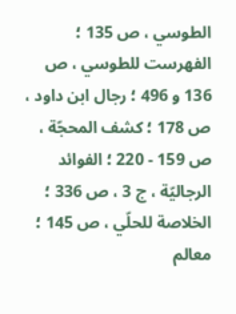الطوسي ، ص 135 ؛ الفهرست للطوسي ، ص 136 و 496 ؛ رجال ابن داود ، ص 178 ؛ كشف المحجّة ، ص 159 - 220 ؛ الفوائد الرجاليّة ، ج 3 ، ص 336 ؛ الخلاصة للحلّي ، ص 145 ؛ معالم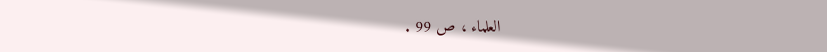العلماء ، ص 99 .